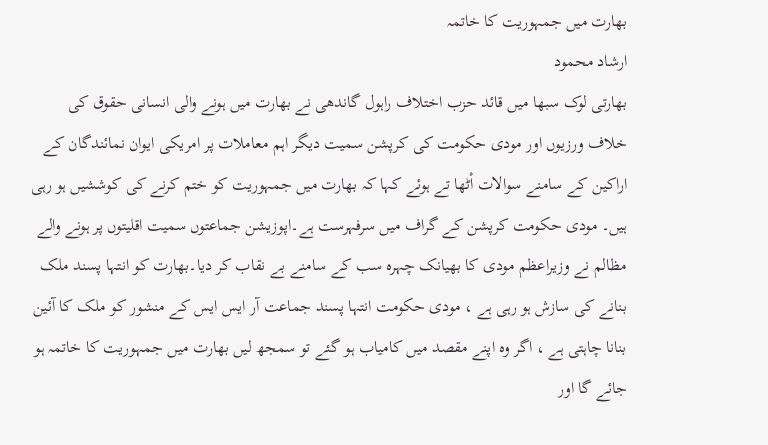بھارت میں جمہوریت کا خاتمہ
ارشاد محمود
بھارتی لوک سبھا میں قائد حزب اختلاف راہول گاندھی نے بھارت میں ہونے والی انسانی حقوق کی خلاف ورزیوں اور مودی حکومت کی کرپشن سمیت دیگر اہم معاملات پر امریکی ایوان نمائندگان کے اراکین کے سامنے سوالات اْٹھا تے ہوئے کہا کہ بھارت میں جمہوریت کو ختم کرنے کی کوششیں ہو رہی ہیں۔ مودی حکومت کرپشن کے گراف میں سرفہرست ہے۔اپوزیشن جماعتوں سمیت اقلیتوں پر ہونے والے مظالم نے وزیراعظم مودی کا بھیانک چہرہ سب کے سامنے بے نقاب کر دیا۔بھارت کو انتہا پسند ملک بنانے کی سازش ہو رہی ہے ، مودی حکومت انتہا پسند جماعت آر ایس ایس کے منشور کو ملک کا آئین بنانا چاہتی ہے ، اگر وہ اپنے مقصد میں کامیاب ہو گئے تو سمجھ لیں بھارت میں جمہوریت کا خاتمہ ہو جائے گا اور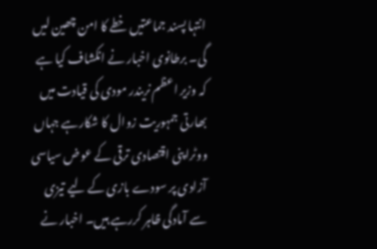انتہا پسند جماعتیں خطے کا امن چھین لیں گی۔ برطانوی اخبار نے انکشاف کیا ہے کہ وزیر اعظم نریندر مودی کی قیادت میں بھارتی جمہوریت زوال کا شکارہے جہاں ووٹراپنی اقتصادی ترقی کے عوض سیاسی آزادی پر سودے بازی کے لیے تیزی سے آمادگی ظاہر کررہے ہیں۔ اخبار نے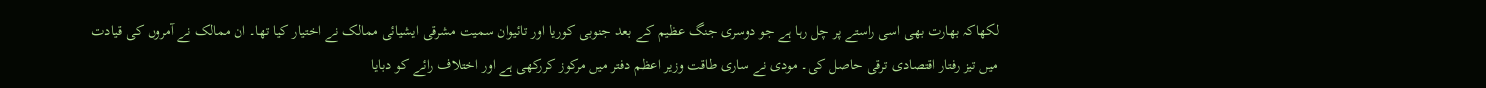لکھاکہ بھارت بھی اسی راستے پر چل رہا ہے جو دوسری جنگ عظیم کے بعد جنوبی کوریا اور تائیوان سمیت مشرقی ایشیائی ممالک نے اختیار کیا تھا۔ ان ممالک نے آمروں کی قیادت میں تیز رفتار اقتصادی ترقی حاصل کی۔ مودی نے ساری طاقت وزیر اعظم دفتر میں مرکوز کررکھی ہے اور اختلاف رائے کو دبایا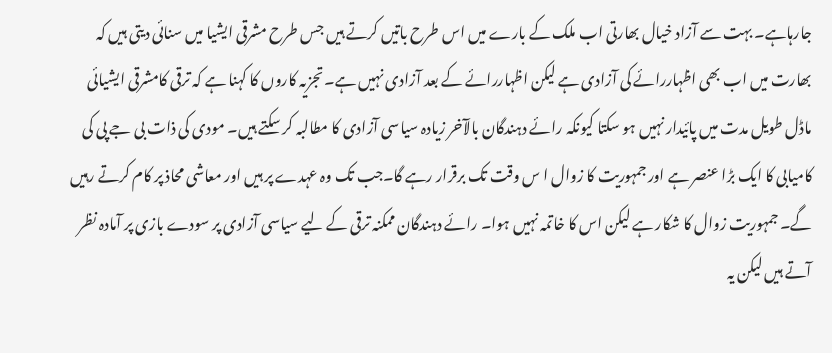جارہاہے۔ بہت سے آزاد خیال بھارتی اب ملک کے بارے میں اس طرح باتیں کرتے ہیں جس طرح مشرقی ایشیا میں سنائی دیتی ہیں کہ بھارت میں اب بھی اظہاررائے کی آزادی ہے لیکن اظہاررائے کے بعد آزادی نہیں ہے۔تجزیہ کاروں کا کہنا ہے کہ ترقی کامشرقی ایشیائی ماڈل طویل مدت میں پائیدار نہیں ہو سکتا کیونکہ رائے دہندگان بالآخر زیادہ سیاسی آزادی کا مطالبہ کر سکتے ہیں۔ مودی کی ذات بی جے پی کی کامیابی کا ایک بڑا عنصر ہے اور جمہوریت کا زوال ا س وقت تک برقرار رہے گا۔جب تک وہ عہدے پر ہیں اور معاشی محاذ پر کام کرتے رہیں گے۔ جمہوریت زوال کا شکار ہے لیکن اس کا خاتمہ نہیں ہوا۔ رائے دہندگان ممکنہ ترقی کے لیے سیاسی آزادی پر سودے بازی پر آمادہ نظر آتے ہیں لیکن یہ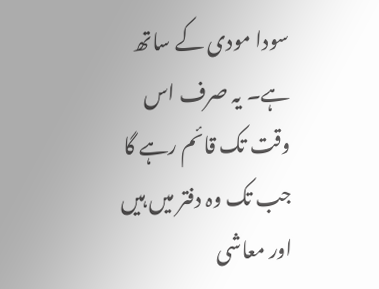سودا مودی کے ساتھ ہے۔ یہ صرف اس وقت تک قائم رہے گا جب تک وہ دفتر میں ہیں اور معاشی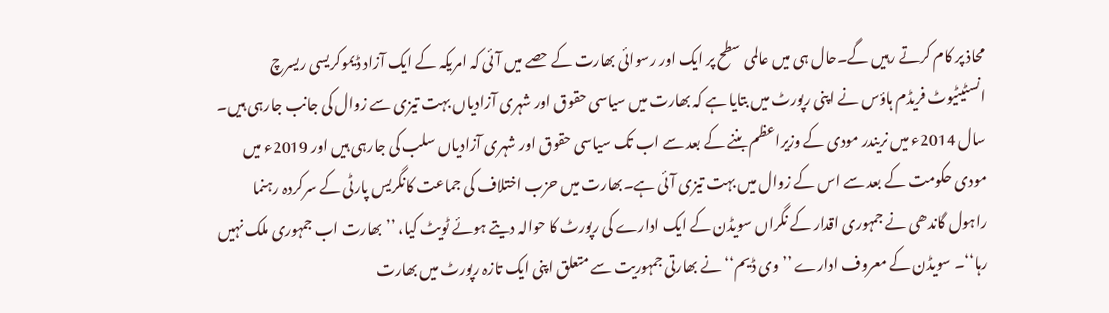محاذ پر کام کرتے رہیں گے۔حال ہی میں عالمی سطح پر ایک اور رسوائی بھارت کے حصے میں آئی کہ امریکہ کے ایک آزاد ڈیموکریسی ریسرچ انسٹیٹیوٹ فریڈم ہاؤس نے اپنی رپورٹ میں بتایا ہے کہ بھارت میں سیاسی حقوق اور شہری آزادیاں بہت تیزی سے زوال کی جانب جارہی ہیں۔ سال 2014ء میں نریندر مودی کے وزیراعظم بننے کے بعد سے اب تک سیاسی حقوق اور شہری آزادیاں سلب کی جارہی ہیں اور 2019ء میں مودی حکومت کے بعد سے اس کے زوال میں بہت تیزی آئی ہے۔بھارت میں حزب اختلاف کی جماعت کانگریس پارٹی کے سرکردہ رہنما راہول گاندھی نے جمہوری اقدار کے نگراں سویڈن کے ایک ادارے کی رپورٹ کا حوالہ دیتے ہوئے ٹویٹ کیا، ’’بھارت اب جمہوری ملک نہیں رہا‘‘۔ سویڈن کے معروف ادارے ’’وی ڈیم‘‘ نے بھارتی جمہوریت سے متعلق اپنی ایک تازہ رپورٹ میں بھارت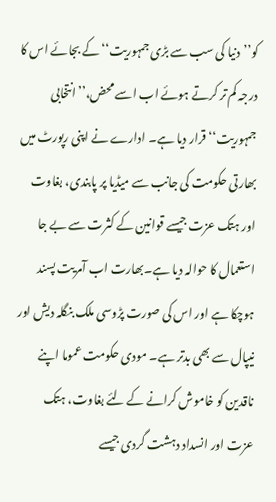کو’’دنیا کی سب سے بڑی جمہوریت‘‘ کے بجائے اس کا درجہ کم تر کرتے ہوئے اب اسے محض،’’انتخابی جمہوریت‘‘ قرار دیا ہے۔ ادارے نے اپنی رپورٹ میں بھارتی حکومت کی جانب سے میڈیا پر پابندی، بغاوت اور ہتک عزت جیسے قوانین کے کثرت سے بے جا استعمال کا حوالہ دیا ہے۔بھارت اب آمریت پسند ہوچکا ہے اور اس کی صورت پڑوسی ملک بنگلہ دیش اور نیپال سے بھی بدتر ہے۔ مودی حکومت عموما اپنے ناقدین کو خاموش کرانے کے لئے بغاوت، ہتک عزت اور انسداد دہشت گردی جیسے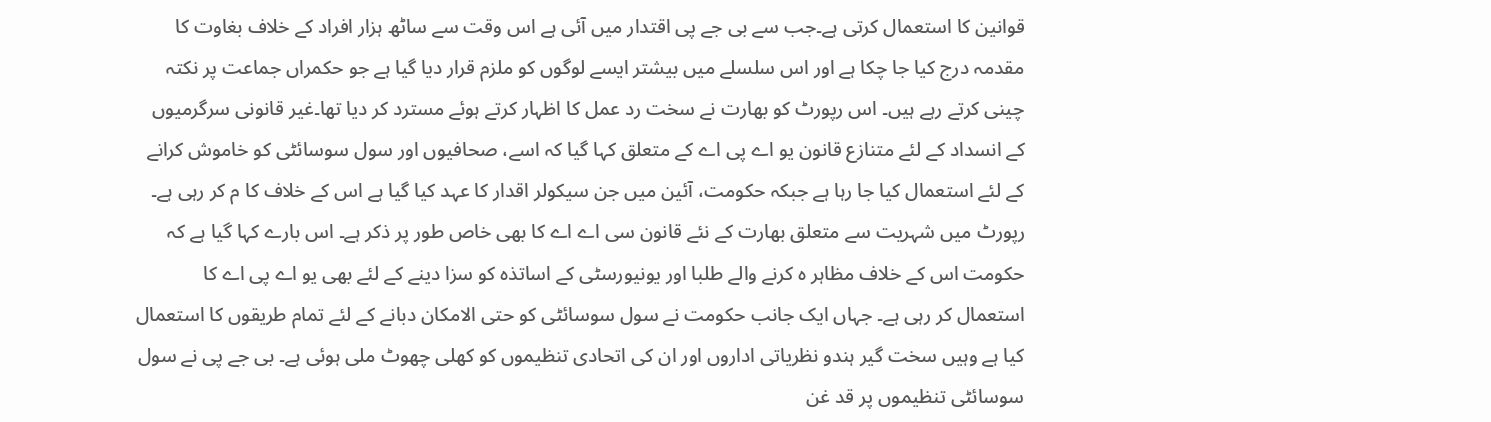قوانین کا استعمال کرتی ہے۔جب سے بی جے پی اقتدار میں آئی ہے اس وقت سے ساٹھ ہزار افراد کے خلاف بغاوت کا مقدمہ درج کیا جا چکا ہے اور اس سلسلے میں بیشتر ایسے لوگوں کو ملزم قرار دیا گیا ہے جو حکمراں جماعت پر نکتہ چینی کرتے رہے ہیں۔ اس رپورٹ کو بھارت نے سخت رد عمل کا اظہار کرتے ہوئے مسترد کر دیا تھا۔غیر قانونی سرگرمیوں کے انسداد کے لئے متنازع قانون یو اے پی اے کے متعلق کہا گیا کہ اسے، صحافیوں اور سول سوسائٹی کو خاموش کرانے کے لئے استعمال کیا جا رہا ہے جبکہ حکومت، آئین میں جن سیکولر اقدار کا عہد کیا گیا ہے اس کے خلاف کا م کر رہی ہے۔ رپورٹ میں شہریت سے متعلق بھارت کے نئے قانون سی اے اے کا بھی خاص طور پر ذکر ہے۔ اس بارے کہا گیا ہے کہ حکومت اس کے خلاف مظاہر ہ کرنے والے طلبا اور یونیورسٹی کے اساتذہ کو سزا دینے کے لئے بھی یو اے پی اے کا استعمال کر رہی ہے۔ جہاں ایک جانب حکومت نے سول سوسائٹی کو حتی الامکان دبانے کے لئے تمام طریقوں کا استعمال کیا ہے وہیں سخت گیر ہندو نظریاتی اداروں اور ان کی اتحادی تنظیموں کو کھلی چھوٹ ملی ہوئی ہے۔ بی جے پی نے سول سوسائٹی تنظیموں پر قد غن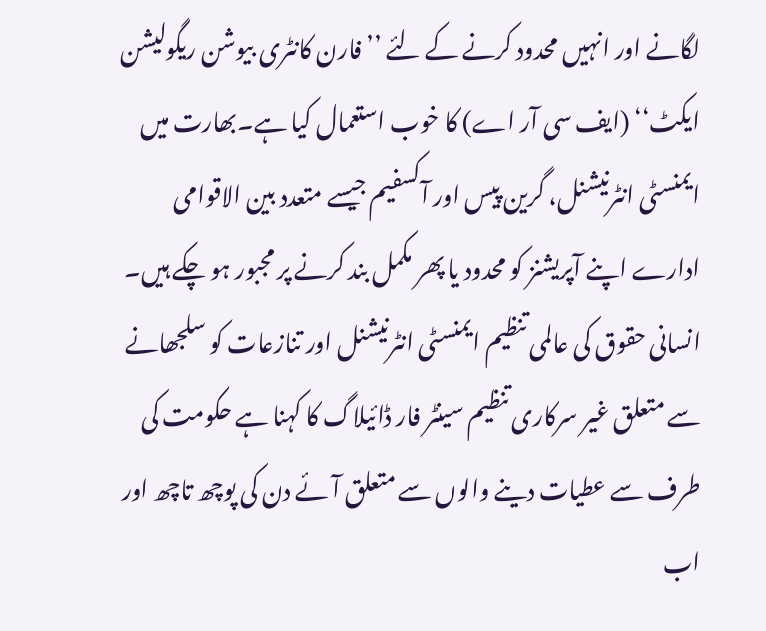لگانے اور انہیں محدود کرنے کے لئے ’’فارن کانٹری بیوشن ریگولیشن ایکٹ‘‘ (ایف سی آر اے) کا خوب استعمال کیا ہے۔بھارت میں ایمنسٹی انٹرنیشنل، گرین پیس اور آکسفیم جیسے متعدد بین الاقوامی ادارے اپنے آپریشنز کو محدود یا پھر مکمل بند کرنے پر مجبور ہو چکے ہیں۔ انسانی حقوق کی عالمی تنظیم ایمنسٹی انٹرنیشنل اور تنازعات کو سلجھانے سے متعلق غیر سرکاری تنظیم سینٹر فار ڈائیلاگ کا کہنا ہے حکومت کی طرف سے عطیات دینے والوں سے متعلق آئے دن کی پوچھ تاچھ اور اب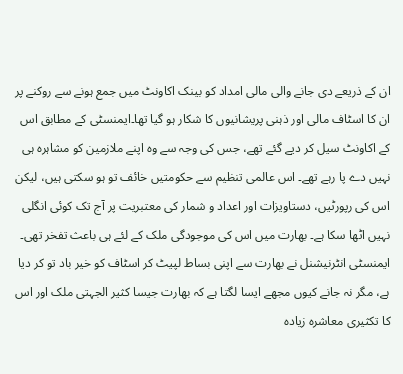ان کے ذریعے دی جانے والی مالی امداد کو بینک اکاونٹ میں جمع ہونے سے روکنے پر ان کا اسٹاف مالی اور ذہنی پریشانیوں کا شکار ہو گیا تھا۔ایمنسٹی کے مطابق اس کے اکاونٹ سیل کر دیے گئے تھے، جس کی وجہ سے وہ اپنے ملازمین کو مشاہرہ ہی نہیں دے پا رہے تھے۔ اس عالمی تنظیم سے حکومتیں خائف تو ہو سکتی ہیں، لیکن اس کی رپورٹیں، دستاویزات اور اعداد و شمار کی معتبریت پر آج تک کوئی انگلی نہیں اٹھا سکا ہے۔ بھارت میں اس کی موجودگی ملک کے لئے ہی باعث تفخر تھی۔ ایمنسٹی انٹرنیشنل نے بھارت سے اپنی بساط لپیٹ کر اسٹاف کو خیر باد تو کر دیا ہے، مگر نہ جانے کیوں مجھے ایسا لگتا ہے کہ بھارت جیسا کثیر الجہتی ملک اور اس کا تکثیری معاشرہ زیادہ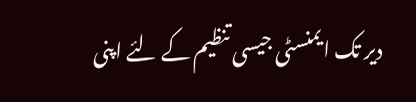دیر تک ایمنسٹی جیسی تنظیم کے لئے اپنی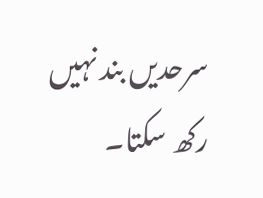سرحدیں بند نہیں رکھ سکتا۔